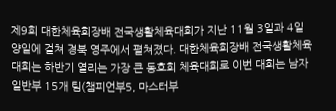제9회 대한체육회장배 전국생활체육대회가 지난 11월 3일과 4일 양일에 걸쳐 경북 영주에서 펼쳐졌다. 대한체육회장배 전국생활체육대회는 하반기 열리는 가장 큰 동호회 체육대회로 이번 대회는 남자일반부 15개 팀(챔피언부5, 마스터부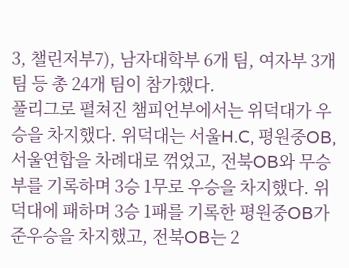3, 챌린저부7), 남자대학부 6개 팀, 여자부 3개 팀 등 총 24개 팀이 참가했다.
풀리그로 펼쳐진 챔피언부에서는 위덕대가 우승을 차지했다. 위덕대는 서울H.C, 평원중OB, 서울연합을 차례대로 꺾었고, 전북OB와 무승부를 기록하며 3승 1무로 우승을 차지했다. 위덕대에 패하며 3승 1패를 기록한 평원중OB가 준우승을 차지했고, 전북OB는 2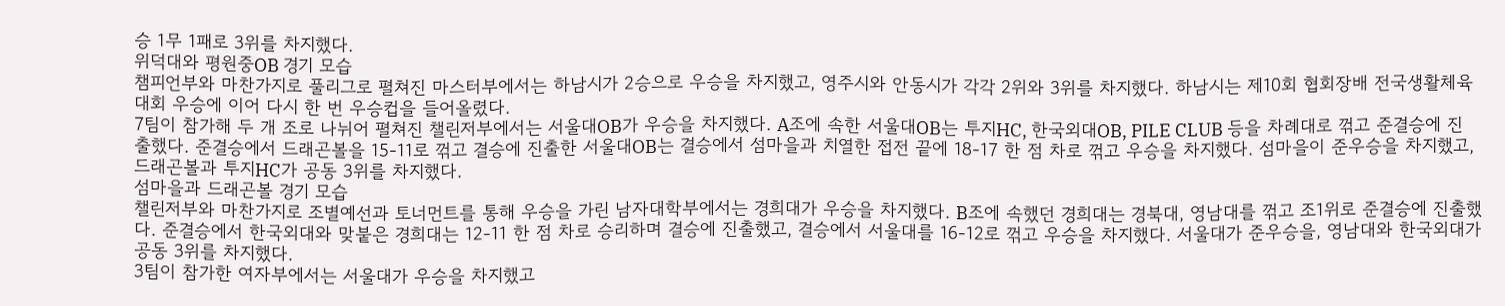승 1무 1패로 3위를 차지했다.
위덕대와 평원중OB 경기 모습
챔피언부와 마찬가지로 풀리그로 펼쳐진 마스터부에서는 하남시가 2승으로 우승을 차지했고, 영주시와 안동시가 각각 2위와 3위를 차지했다. 하남시는 제10회 협회장배 전국생활체육대회 우승에 이어 다시 한 번 우승컵을 들어올렸다.
7팀이 참가해 두 개 조로 나뉘어 펼쳐진 챌린저부에서는 서울대OB가 우승을 차지했다. A조에 속한 서울대OB는 투지HC, 한국외대OB, PILE CLUB 등을 차례대로 꺾고 준결승에 진출했다. 준결승에서 드래곤볼을 15-11로 꺾고 결승에 진출한 서울대OB는 결승에서 섬마을과 치열한 접전 끝에 18-17 한 점 차로 꺾고 우승을 차지했다. 섬마을이 준우승을 차지했고, 드래곤볼과 투지HC가 공동 3위를 차지했다.
섬마을과 드래곤볼 경기 모습
챌린저부와 마찬가지로 조별예선과 토너먼트를 통해 우승을 가린 남자대학부에서는 경희대가 우승을 차지했다. B조에 속했던 경희대는 경북대, 영남대를 꺾고 조1위로 준결승에 진출했다. 준결승에서 한국외대와 맞붙은 경희대는 12-11 한 점 차로 승리하며 결승에 진출했고, 결승에서 서울대를 16-12로 꺾고 우승을 차지했다. 서울대가 준우승을, 영남대와 한국외대가 공동 3위를 차지했다.
3팀이 참가한 여자부에서는 서울대가 우승을 차지했고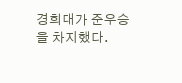경희대가 준우승을 차지했다.